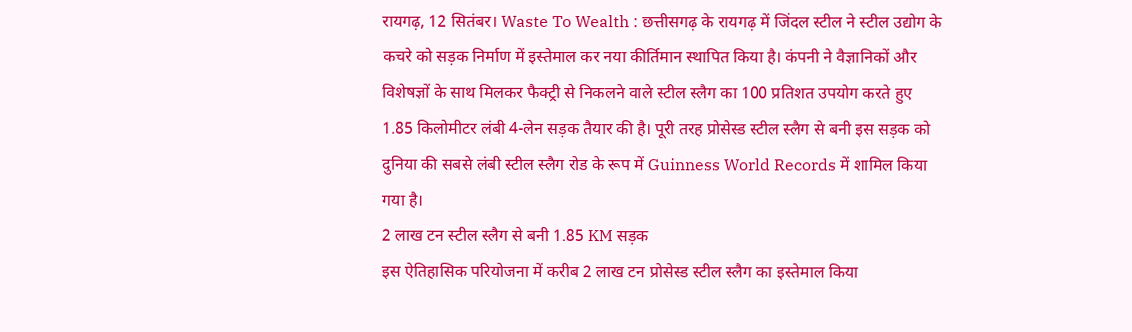रायगढ़, 12 सितंबर। Waste To Wealth : छत्तीसगढ़ के रायगढ़ में जिंदल स्टील ने स्टील उद्योग के कचरे को सड़क निर्माण में इस्तेमाल कर नया कीर्तिमान स्थापित किया है। कंपनी ने वैज्ञानिकों और विशेषज्ञों के साथ मिलकर फैक्ट्री से निकलने वाले स्टील स्लैग का 100 प्रतिशत उपयोग करते हुए 1.85 किलोमीटर लंबी 4-लेन सड़क तैयार की है। पूरी तरह प्रोसेस्ड स्टील स्लैग से बनी इस सड़क को दुनिया की सबसे लंबी स्टील स्लैग रोड के रूप में Guinness World Records में शामिल किया गया है।
2 लाख टन स्टील स्लैग से बनी 1.85 KM सड़क
इस ऐतिहासिक परियोजना में करीब 2 लाख टन प्रोसेस्ड स्टील स्लैग का इस्तेमाल किया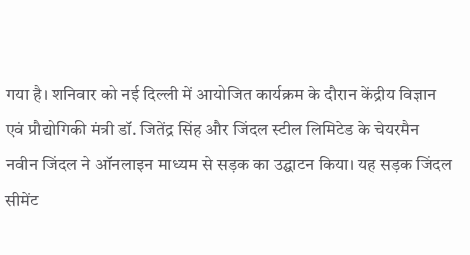गया है। शनिवार को नई दिल्ली में आयोजित कार्यक्रम के दौरान केंद्रीय विज्ञान एवं प्रौद्योगिकी मंत्री डॉ. जितेंद्र सिंह और जिंदल स्टील लिमिटेड के चेयरमैन नवीन जिंदल ने ऑनलाइन माध्यम से सड़क का उद्घाटन किया। यह सड़क जिंदल सीमेंट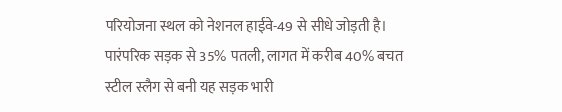परियोजना स्थल को नेशनल हाईवे-49 से सीधे जोड़ती है।
पारंपरिक सड़क से 35% पतली, लागत में करीब 40% बचत
स्टील स्लैग से बनी यह सड़क भारी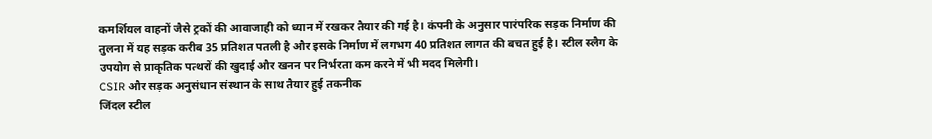कमर्शियल वाहनों जैसे ट्रकों की आवाजाही को ध्यान में रखकर तैयार की गई है। कंपनी के अनुसार पारंपरिक सड़क निर्माण की तुलना में यह सड़क करीब 35 प्रतिशत पतली है और इसके निर्माण में लगभग 40 प्रतिशत लागत की बचत हुई है। स्टील स्लैग के उपयोग से प्राकृतिक पत्थरों की खुदाई और खनन पर निर्भरता कम करने में भी मदद मिलेगी।
CSIR और सड़क अनुसंधान संस्थान के साथ तैयार हुई तकनीक
जिंदल स्टील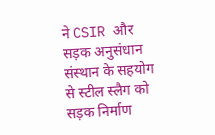ने CSIR और सड़क अनुसंधान संस्थान के सहयोग से स्टील स्लैग को सड़क निर्माण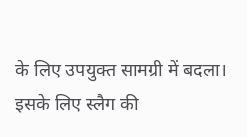के लिए उपयुक्त सामग्री में बदला। इसके लिए स्लैग की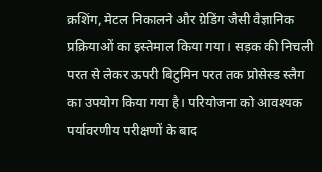क्रशिंग, मेटल निकालने और ग्रेडिंग जैसी वैज्ञानिक प्रक्रियाओं का इस्तेमाल किया गया। सड़क की निचली परत से लेकर ऊपरी बिटुमिन परत तक प्रोसेस्ड स्लैग का उपयोग किया गया है। परियोजना को आवश्यक पर्यावरणीय परीक्षणों के बाद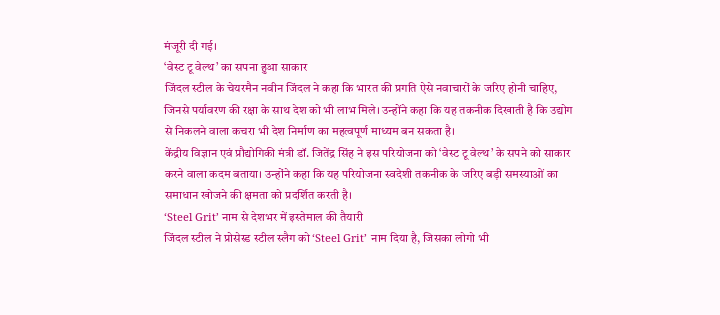मंजूरी दी गई।
‘वेस्ट टू वेल्थ’ का सपना हुआ साकार
जिंदल स्टील के चेयरमैन नवीन जिंदल ने कहा कि भारत की प्रगति ऐसे नवाचारों के जरिए होनी चाहिए, जिनसे पर्यावरण की रक्षा के साथ देश को भी लाभ मिले। उन्होंने कहा कि यह तकनीक दिखाती है कि उद्योग से निकलने वाला कचरा भी देश निर्माण का महत्वपूर्ण माध्यम बन सकता है।
केंद्रीय विज्ञान एवं प्रौद्योगिकी मंत्री डॉ. जितेंद्र सिंह ने इस परियोजना को ‘वेस्ट टू वेल्थ’ के सपने को साकार करने वाला कदम बताया। उन्होंने कहा कि यह परियोजना स्वदेशी तकनीक के जरिए बड़ी समस्याओं का समाधान खोजने की क्षमता को प्रदर्शित करती है।
‘Steel Grit’ नाम से देशभर में इस्तेमाल की तैयारी
जिंदल स्टील ने प्रोसेस्ड स्टील स्लैग को ‘Steel Grit’ नाम दिया है, जिसका लोगो भी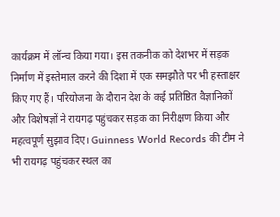कार्यक्रम में लॉन्च किया गया। इस तकनीक को देशभर में सड़क निर्माण में इस्तेमाल करने की दिशा में एक समझौते पर भी हस्ताक्षर किए गए हैं। परियोजना के दौरान देश के कई प्रतिष्ठित वैज्ञानिकों और विशेषज्ञों ने रायगढ़ पहुंचकर सड़क का निरीक्षण किया और महत्वपूर्ण सुझाव दिए। Guinness World Records की टीम ने भी रायगढ़ पहुंचकर स्थल का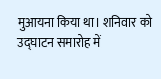मुआयना किया था। शनिवार को उद्घाटन समारोह में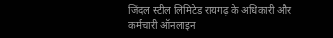जिंदल स्टील लिमिटेड रायगढ़ के अधिकारी और कर्मचारी ऑनलाइन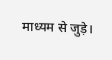माध्यम से जुड़े।